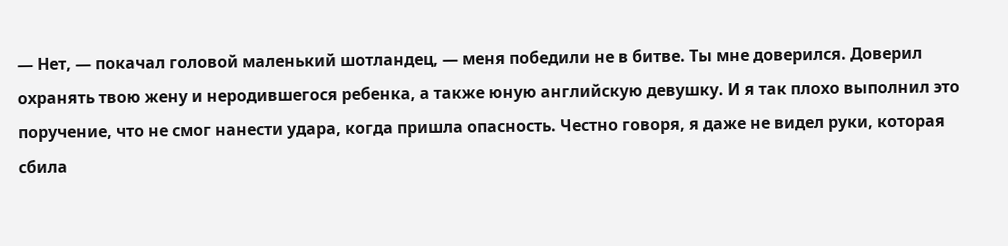— Нет, — покачал головой маленький шотландец, — меня победили не в битве. Ты мне доверился. Доверил охранять твою жену и неродившегося ребенка, а также юную английскую девушку. И я так плохо выполнил это поручение, что не смог нанести удара, когда пришла опасность. Честно говоря, я даже не видел руки, которая сбила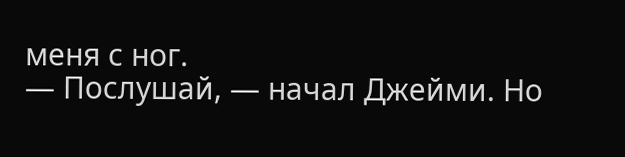меня с ног.
— Послушай, — начал Джейми. Но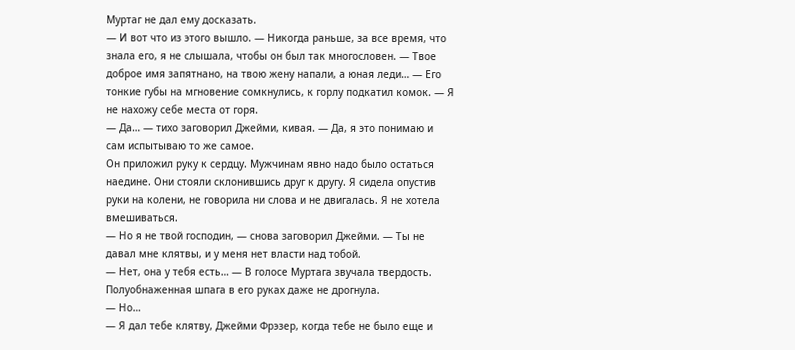Муртаг не дал ему досказать.
— И вот что из этого вышло. — Никогда раньше, за все время, что знала его, я не слышала, чтобы он был так многословен. — Твое доброе имя запятнано, на твою жену напали, а юная леди… — Его тонкие губы на мгновение сомкнулись, к горлу подкатил комок. — Я не нахожу себе места от горя.
— Да… — тихо заговорил Джейми, кивая. — Да, я это понимаю и сам испытываю то же самое.
Он приложил руку к сердцу. Мужчинам явно надо было остаться наедине. Они стояли склонившись друг к другу. Я сидела опустив руки на колени, не говорила ни слова и не двигалась. Я не хотела вмешиваться.
— Но я не твой господин, — снова заговорил Джейми. — Ты не давал мне клятвы, и у меня нет власти над тобой.
— Нет, она у тебя есть… — В голосе Муртага звучала твердость. Полуобнаженная шпага в его руках даже не дрогнула.
— Но…
— Я дал тебе клятву, Джейми Фрэзер, когда тебе не было еще и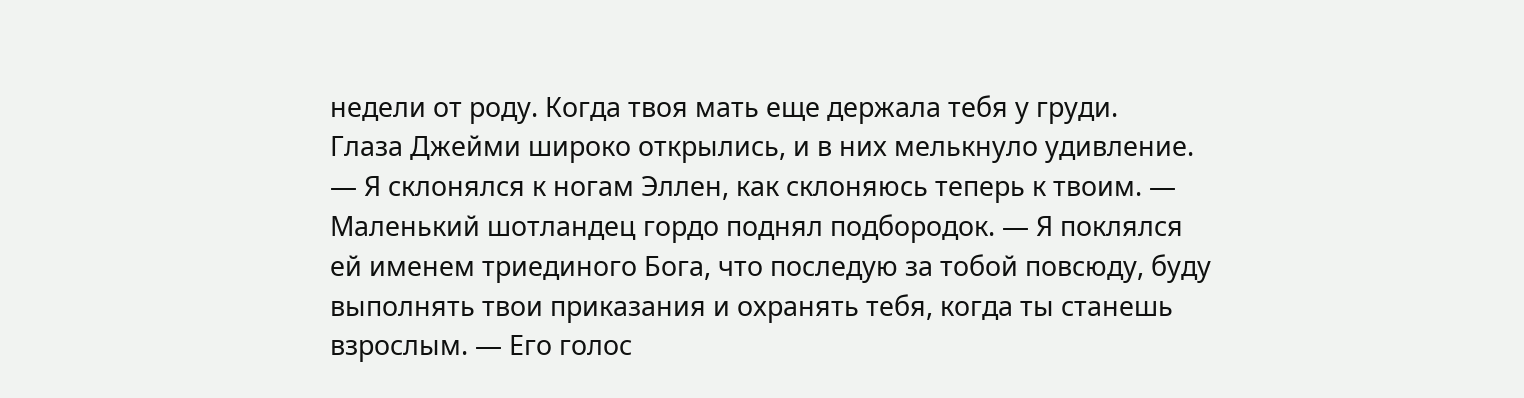недели от роду. Когда твоя мать еще держала тебя у груди.
Глаза Джейми широко открылись, и в них мелькнуло удивление.
— Я склонялся к ногам Эллен, как склоняюсь теперь к твоим. — Маленький шотландец гордо поднял подбородок. — Я поклялся ей именем триединого Бога, что последую за тобой повсюду, буду выполнять твои приказания и охранять тебя, когда ты станешь взрослым. — Его голос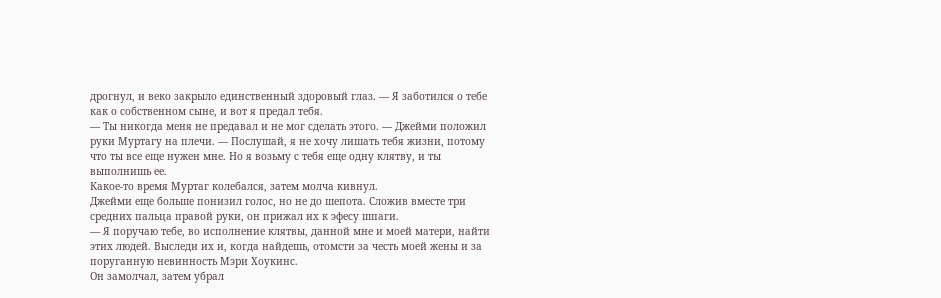дрогнул, и веко закрыло единственный здоровый глаз. — Я заботился о тебе как о собственном сыне, и вот я предал тебя.
— Ты никогда меня не предавал и не мог сделать этого. — Джейми положил руки Муртагу на плечи. — Послушай, я не хочу лишать тебя жизни, потому что ты все еще нужен мне. Но я возьму с тебя еще одну клятву, и ты выполнишь ее.
Какое-то время Муртаг колебался, затем молча кивнул.
Джейми еще больше понизил голос, но не до шепота. Сложив вместе три средних пальца правой руки, он прижал их к эфесу шпаги.
— Я поручаю тебе, во исполнение клятвы, данной мне и моей матери, найти этих людей. Выследи их и, когда найдешь, отомсти за честь моей жены и за поруганную невинность Мэри Хоукинс.
Он замолчал, затем убрал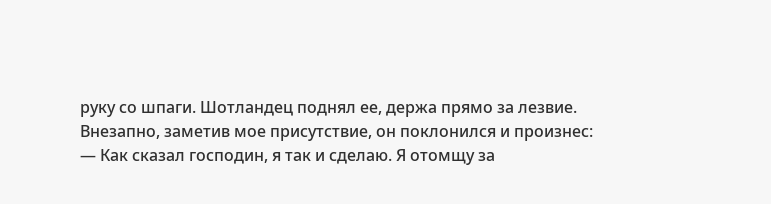руку со шпаги. Шотландец поднял ее, держа прямо за лезвие. Внезапно, заметив мое присутствие, он поклонился и произнес:
— Как сказал господин, я так и сделаю. Я отомщу за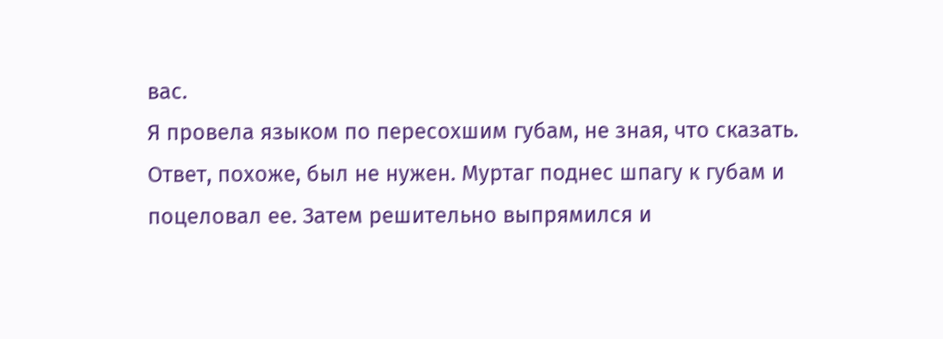вас.
Я провела языком по пересохшим губам, не зная, что сказать. Ответ, похоже, был не нужен. Муртаг поднес шпагу к губам и поцеловал ее. Затем решительно выпрямился и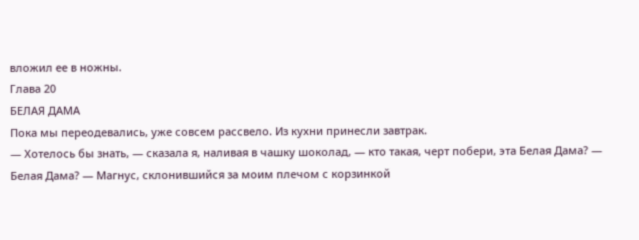вложил ее в ножны.
Глава 20
БЕЛАЯ ДАМА
Пока мы переодевались, уже совсем рассвело. Из кухни принесли завтрак.
— Хотелось бы знать, — сказала я, наливая в чашку шоколад, — кто такая, черт побери, эта Белая Дама? — Белая Дама? — Магнус, склонившийся за моим плечом с корзинкой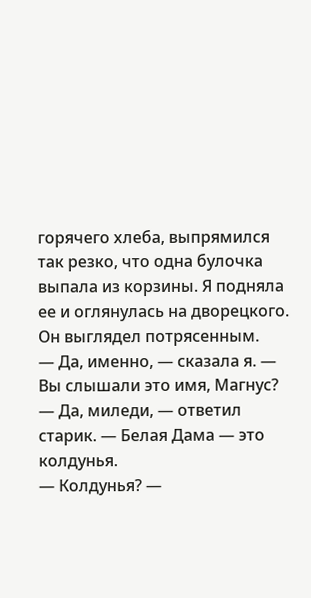горячего хлеба, выпрямился так резко, что одна булочка выпала из корзины. Я подняла ее и оглянулась на дворецкого. Он выглядел потрясенным.
— Да, именно, — сказала я. — Вы слышали это имя, Магнус?
— Да, миледи, — ответил старик. — Белая Дама — это колдунья.
— Колдунья? —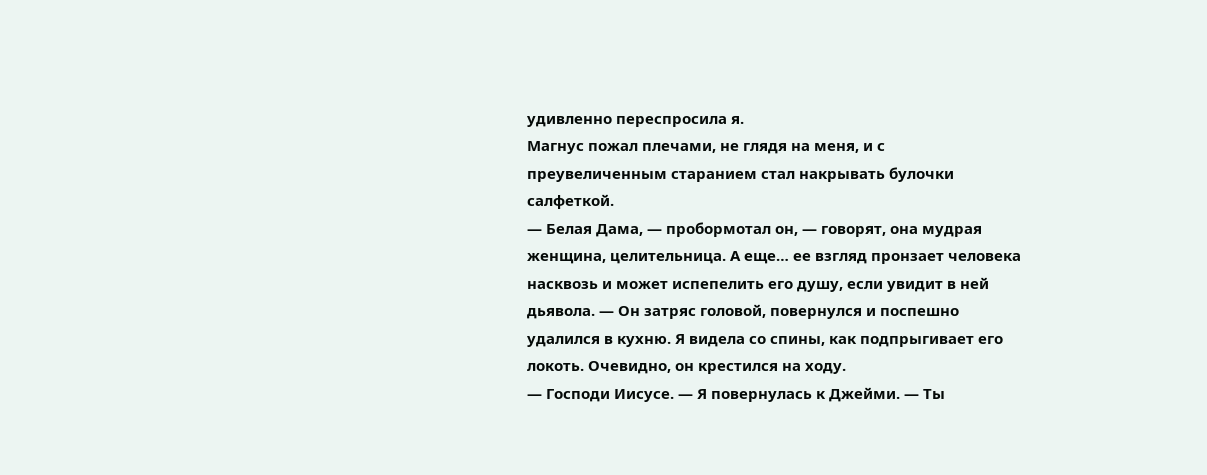удивленно переспросила я.
Магнус пожал плечами, не глядя на меня, и с преувеличенным старанием стал накрывать булочки салфеткой.
— Белая Дама, — пробормотал он, — говорят, она мудрая женщина, целительница. А еще… ее взгляд пронзает человека насквозь и может испепелить его душу, если увидит в ней дьявола. — Он затряс головой, повернулся и поспешно удалился в кухню. Я видела со спины, как подпрыгивает его локоть. Очевидно, он крестился на ходу.
— Господи Иисусе. — Я повернулась к Джейми. — Ты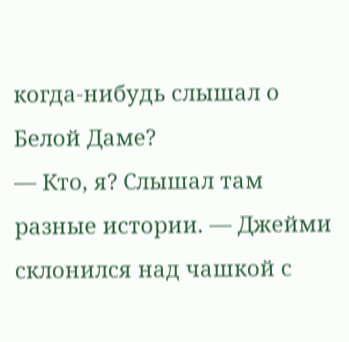когда-нибудь слышал о Белой Даме?
— Кто, я? Слышал там разные истории. — Джейми склонился над чашкой с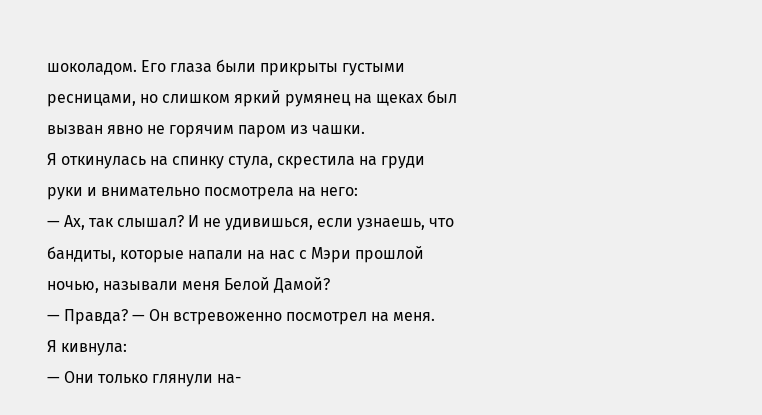шоколадом. Его глаза были прикрыты густыми ресницами, но слишком яркий румянец на щеках был вызван явно не горячим паром из чашки.
Я откинулась на спинку стула, скрестила на груди руки и внимательно посмотрела на него:
— Ах, так слышал? И не удивишься, если узнаешь, что бандиты, которые напали на нас с Мэри прошлой ночью, называли меня Белой Дамой?
— Правда? — Он встревоженно посмотрел на меня.
Я кивнула:
— Они только глянули на-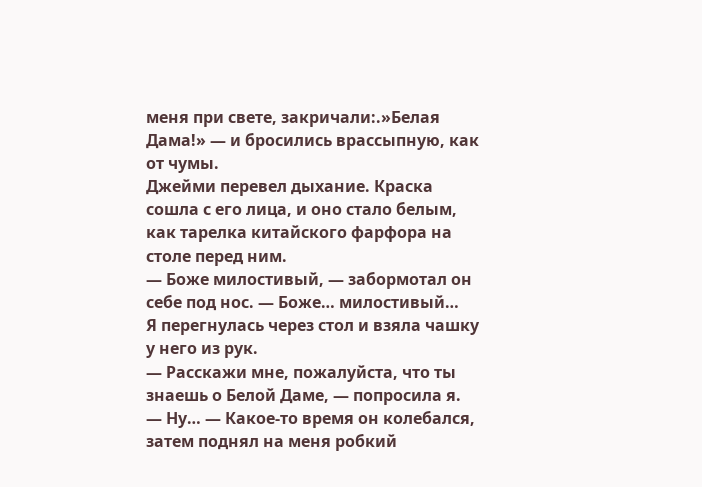меня при свете, закричали:.»Белая Дама!» — и бросились врассыпную, как от чумы.
Джейми перевел дыхание. Краска сошла с его лица, и оно стало белым, как тарелка китайского фарфора на столе перед ним.
— Боже милостивый, — забормотал он себе под нос. — Боже… милостивый…
Я перегнулась через стол и взяла чашку у него из рук.
— Расскажи мне, пожалуйста, что ты знаешь о Белой Даме, — попросила я.
— Ну… — Какое-то время он колебался, затем поднял на меня робкий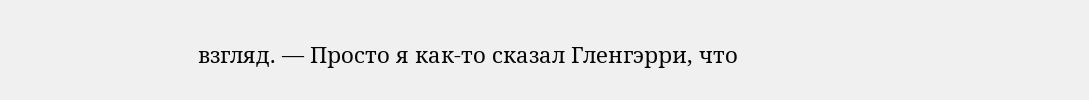взгляд. — Просто я как-то сказал Гленгэрри, что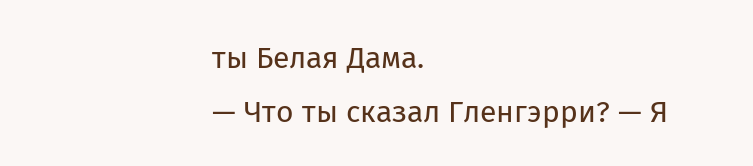ты Белая Дама.
— Что ты сказал Гленгэрри? — Я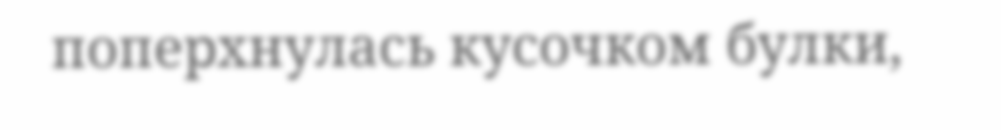поперхнулась кусочком булки,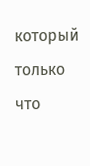который только что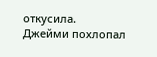откусила.
Джейми похлопал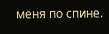меня по спине.